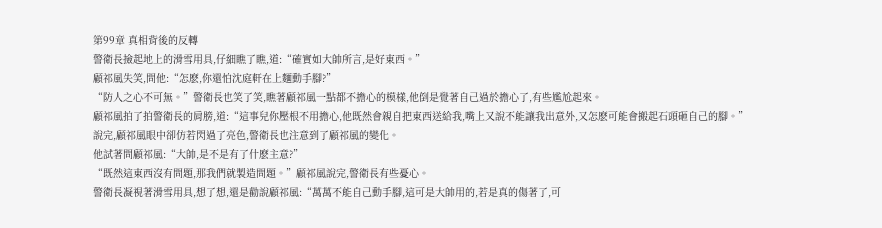第99章 真相背後的反轉
警衛長撿起地上的滑雪用具,仔細瞧了瞧,道:“確實如大帥所言,是好東西。”
顧祁風失笑,問他:“怎麽,你還怕沈庭軒在上麵動手腳?”
“防人之心不可無。”警衛長也笑了笑,瞧著顧祁風一點都不擔心的模樣,他倒是覺著自己過於擔心了,有些尷尬起來。
顧祁風拍了拍警衛長的肩膀,道:“這事兒你壓根不用擔心,他既然會親自把東西送給我,嘴上又說不能讓我出意外,又怎麽可能會搬起石頭砸自己的腳。”
說完,顧祁風眼中卻仿若閃過了亮色,警衛長也注意到了顧祁風的變化。
他試著問顧祁風:“大帥,是不是有了什麽主意?”
“既然這東西沒有問題,那我們就製造問題。”顧祁風說完,警衛長有些憂心。
警衛長凝視著滑雪用具,想了想,還是勸說顧祁風:“萬萬不能自己動手腳,這可是大帥用的,若是真的傷著了,可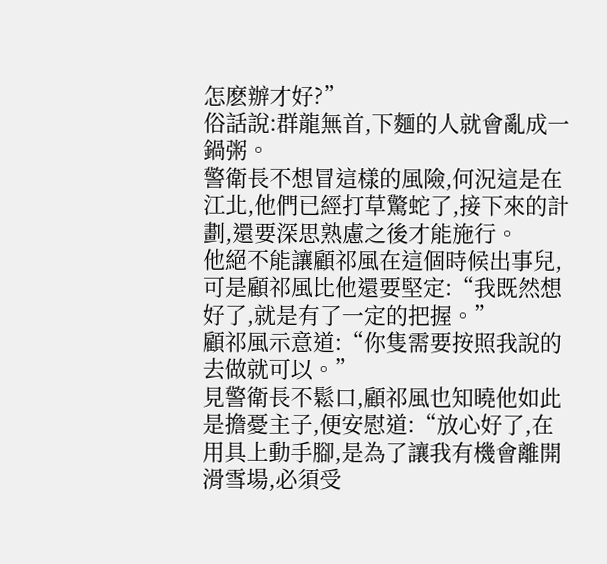怎麽辦才好?”
俗話說:群龍無首,下麵的人就會亂成一鍋粥。
警衛長不想冒這樣的風險,何況這是在江北,他們已經打草驚蛇了,接下來的計劃,還要深思熟慮之後才能施行。
他絕不能讓顧祁風在這個時候出事兒,可是顧祁風比他還要堅定:“我既然想好了,就是有了一定的把握。”
顧祁風示意道:“你隻需要按照我說的去做就可以。”
見警衛長不鬆口,顧祁風也知曉他如此是擔憂主子,便安慰道:“放心好了,在用具上動手腳,是為了讓我有機會離開滑雪場,必須受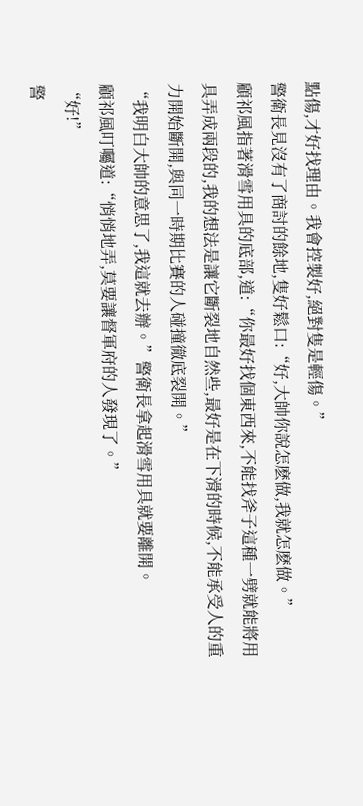點傷,才好找理由。我會控製好,絕對隻是輕傷。”
警衛長見沒有了商討的餘地,隻好鬆口:“好,大帥你說怎麽做,我就怎麽做。”
顧祁風指著滑雪用具的底部,道:“你最好找個東西來,不能找斧子這種一劈就能將用具弄成兩段的,我的想法是讓它斷裂地自然些,最好是在下滑的時候,不能承受人的重力開始斷開,與同一時期比賽的人碰撞徹底裂開。”
“我明白大帥的意思了,我這就去辦。”警衛長拿起滑雪用具就要離開。
顧祁風叮囑道:“悄悄地弄,莫要讓督軍府的人發現了。”
“好!”
警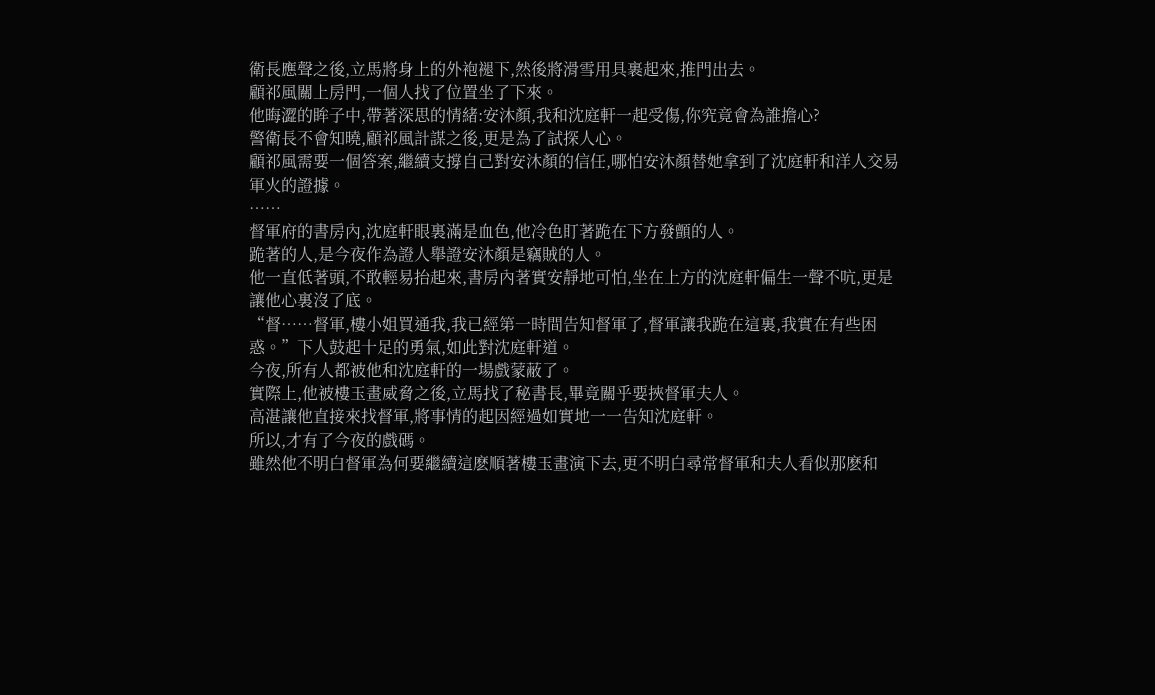衛長應聲之後,立馬將身上的外袍褪下,然後將滑雪用具裹起來,推門出去。
顧祁風關上房門,一個人找了位置坐了下來。
他晦澀的眸子中,帶著深思的情緒:安沐顏,我和沈庭軒一起受傷,你究竟會為誰擔心?
警衛長不會知曉,顧祁風計謀之後,更是為了試探人心。
顧祁風需要一個答案,繼續支撐自己對安沐顏的信任,哪怕安沐顏替她拿到了沈庭軒和洋人交易軍火的證據。
……
督軍府的書房內,沈庭軒眼裏滿是血色,他冷色盯著跪在下方發顫的人。
跪著的人,是今夜作為證人舉證安沐顏是竊賊的人。
他一直低著頭,不敢輕易抬起來,書房內著實安靜地可怕,坐在上方的沈庭軒偏生一聲不吭,更是讓他心裏沒了底。
“督……督軍,樓小姐買通我,我已經第一時間告知督軍了,督軍讓我跪在這裏,我實在有些困惑。”下人鼓起十足的勇氣,如此對沈庭軒道。
今夜,所有人都被他和沈庭軒的一場戲蒙蔽了。
實際上,他被樓玉畫威脅之後,立馬找了秘書長,畢竟關乎要挾督軍夫人。
高湛讓他直接來找督軍,將事情的起因經過如實地一一告知沈庭軒。
所以,才有了今夜的戲碼。
雖然他不明白督軍為何要繼續這麽順著樓玉畫演下去,更不明白尋常督軍和夫人看似那麽和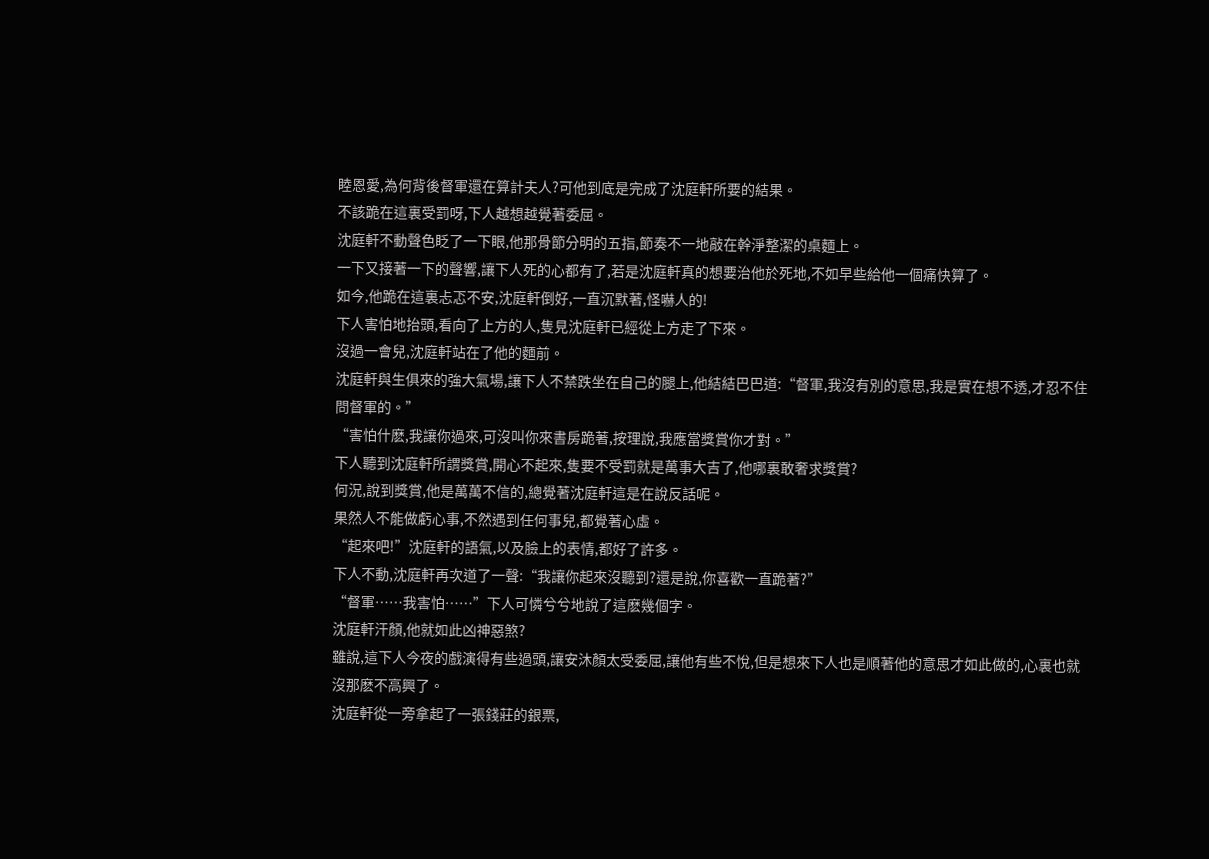睦恩愛,為何背後督軍還在算計夫人?可他到底是完成了沈庭軒所要的結果。
不該跪在這裏受罰呀,下人越想越覺著委屈。
沈庭軒不動聲色眨了一下眼,他那骨節分明的五指,節奏不一地敲在幹淨整潔的桌麵上。
一下又接著一下的聲響,讓下人死的心都有了,若是沈庭軒真的想要治他於死地,不如早些給他一個痛快算了。
如今,他跪在這裏忐忑不安,沈庭軒倒好,一直沉默著,怪嚇人的!
下人害怕地抬頭,看向了上方的人,隻見沈庭軒已經從上方走了下來。
沒過一會兒,沈庭軒站在了他的麵前。
沈庭軒與生俱來的強大氣場,讓下人不禁跌坐在自己的腿上,他結結巴巴道:“督軍,我沒有別的意思,我是實在想不透,才忍不住問督軍的。”
“害怕什麽,我讓你過來,可沒叫你來書房跪著,按理說,我應當獎賞你才對。”
下人聽到沈庭軒所謂獎賞,開心不起來,隻要不受罰就是萬事大吉了,他哪裏敢奢求獎賞?
何況,說到獎賞,他是萬萬不信的,總覺著沈庭軒這是在說反話呢。
果然人不能做虧心事,不然遇到任何事兒,都覺著心虛。
“起來吧!”沈庭軒的語氣,以及臉上的表情,都好了許多。
下人不動,沈庭軒再次道了一聲:“我讓你起來沒聽到?還是說,你喜歡一直跪著?”
“督軍……我害怕……”下人可憐兮兮地說了這麽幾個字。
沈庭軒汗顏,他就如此凶神惡煞?
雖說,這下人今夜的戲演得有些過頭,讓安沐顏太受委屈,讓他有些不悅,但是想來下人也是順著他的意思才如此做的,心裏也就沒那麽不高興了。
沈庭軒從一旁拿起了一張錢莊的銀票,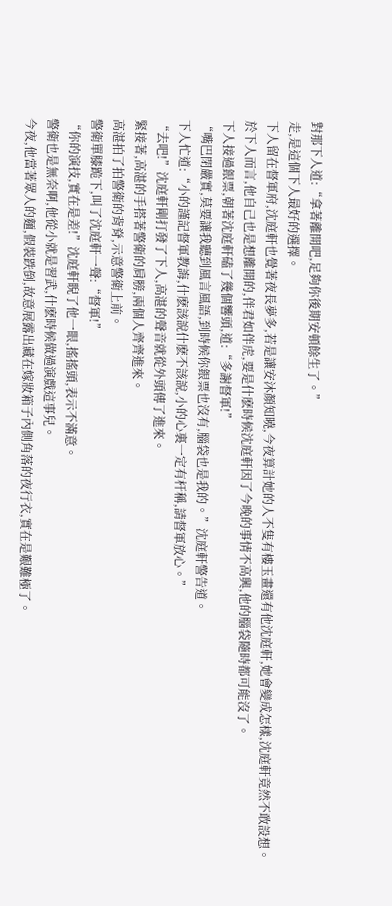對那下人道:“拿著離開吧,足夠你後期安頓餘生了。”
走,是這個下人最好的選擇。
下人留在督軍府,沈庭軒也覺著夜長夢多,若是讓安沐顏知曉,今夜算計她的人不隻有樓玉畫還有他沈庭軒,她會變成怎樣,沈庭軒竟然不敢設想。
於下人而言,他自己也是想離開的,伴君如伴虎,要是什麽時候沈庭軒因了今晚的事情不高興,他的腦袋隨時都可能沒了。
下人接過銀票,朝著沈庭軒磕了幾個響頭,道:“多謝督軍!”
“嘴巴閉嚴實,莫要讓我聽到風言風語,到時候你銀票也沒有,腦袋也是我的。”沈庭軒警告道。
下人忙道:“小的謹記督軍教誨,什麽該說什麽不該說,小的心裏一定有杆稱,請督軍放心。”
“去吧!”沈庭軒剛打發了下人,高湛的聲音就從外頭傳了進來。
緊接著,高湛的手搭著警衛的肩膀,兩個人齊齊進來。
高湛拍了拍警衛的背脊,示意警衛上前。
警衛單膝跪下,叫了沈庭軒一聲:“督軍!”
“你的演技,實在是差!”沈庭軒睨了他一眼,搖搖頭,表示不滿意。
警衛也是無奈啊,他從小就是習武,什麽時候做過演戲這事兒。
今夜,他當著眾人的麵,假裝跌倒,故意展露出藏在嫁妝箱子內側角落的夜行衣,實在是艱難極了。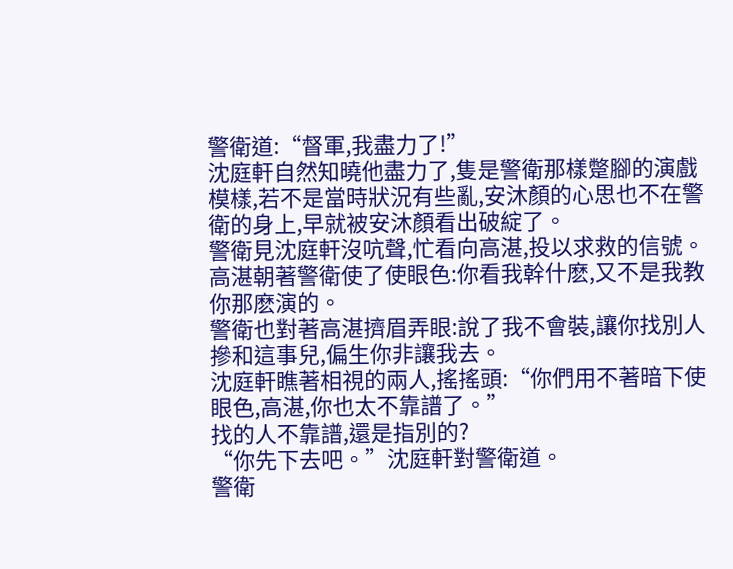警衛道:“督軍,我盡力了!”
沈庭軒自然知曉他盡力了,隻是警衛那樣蹩腳的演戲模樣,若不是當時狀況有些亂,安沐顏的心思也不在警衛的身上,早就被安沐顏看出破綻了。
警衛見沈庭軒沒吭聲,忙看向高湛,投以求救的信號。
高湛朝著警衛使了使眼色:你看我幹什麽,又不是我教你那麽演的。
警衛也對著高湛擠眉弄眼:說了我不會裝,讓你找別人摻和這事兒,偏生你非讓我去。
沈庭軒瞧著相視的兩人,搖搖頭:“你們用不著暗下使眼色,高湛,你也太不靠譜了。”
找的人不靠譜,還是指別的?
“你先下去吧。”沈庭軒對警衛道。
警衛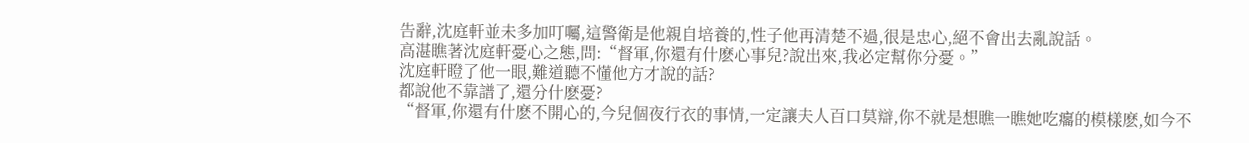告辭,沈庭軒並未多加叮囑,這警衛是他親自培養的,性子他再清楚不過,很是忠心,絕不會出去亂說話。
高湛瞧著沈庭軒憂心之態,問:“督軍,你還有什麽心事兒?說出來,我必定幫你分憂。”
沈庭軒瞪了他一眼,難道聽不懂他方才說的話?
都說他不靠譜了,還分什麽憂?
“督軍,你還有什麽不開心的,今兒個夜行衣的事情,一定讓夫人百口莫辯,你不就是想瞧一瞧她吃癟的模樣麽,如今不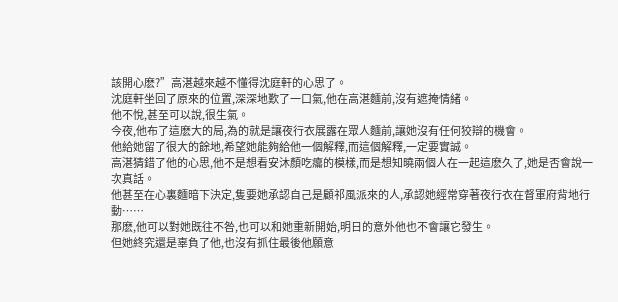該開心麽?”高湛越來越不懂得沈庭軒的心思了。
沈庭軒坐回了原來的位置,深深地歎了一口氣,他在高湛麵前,沒有遮掩情緒。
他不悅,甚至可以說,很生氣。
今夜,他布了這麽大的局,為的就是讓夜行衣展露在眾人麵前,讓她沒有任何狡辯的機會。
他給她留了很大的餘地,希望她能夠給他一個解釋,而這個解釋,一定要實誠。
高湛猜錯了他的心思,他不是想看安沐顏吃癟的模樣,而是想知曉兩個人在一起這麽久了,她是否會說一次真話。
他甚至在心裏麵暗下決定,隻要她承認自己是顧祁風派來的人,承認她經常穿著夜行衣在督軍府背地行動……
那麽,他可以對她既往不咎,也可以和她重新開始,明日的意外他也不會讓它發生。
但她終究還是辜負了他,也沒有抓住最後他願意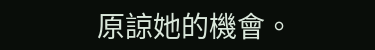原諒她的機會。